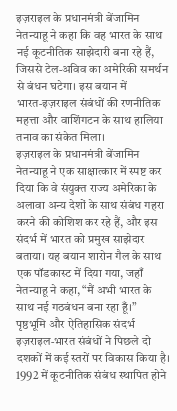इज़राइल के प्रधानमंत्री बेंजामिन नेतन्याहू ने कहा कि वह भारत के साथ नई कूटनीतिक साझेदारी बना रहे हैं, जिससे टेल‑अविव का अमेरिकी समर्थन से बंधन घटेगा। इस बयान में भारत‑इज़राइल संबंधों की रणनीतिक महत्ता और वाशिंगटन के साथ हालिया तनाव का संकेत मिला।
इज़राइल के प्रधानमंत्री बेंजामिन नेतन्याहू ने एक साक्षात्कार में स्पष्ट कर दिया कि वे संयुक्त राज्य अमेरिका के अलावा अन्य देशों के साथ संबंध गहरा करने की कोशिश कर रहे हैं, और इस संदर्भ में भारत को प्रमुख साझेदार बताया। यह बयान शारोन गैल के साथ एक पॉडकास्ट में दिया गया, जहाँ नेतन्याहू ने कहा, “मैं अभी भारत के साथ नई गठबंधन बना रहा हूँ।”
पृष्ठभूमि और ऐतिहासिक संदर्भ
इज़राइल‑भारत संबंधों ने पिछले दो दशकों में कई स्तरों पर विकास किया है। 1992 में कूटनीतिक संबंध स्थापित होने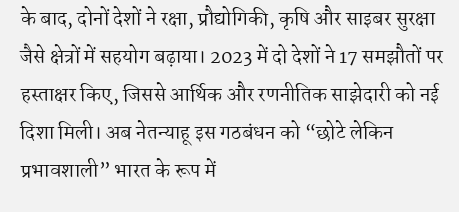के बाद, दोनों देशों ने रक्षा, प्रौद्योगिकी, कृषि और साइबर सुरक्षा जैसे क्षेत्रों में सहयोग बढ़ाया। 2023 में दो देशों ने 17 समझौतों पर हस्ताक्षर किए, जिससे आर्थिक और रणनीतिक साझेदारी को नई दिशा मिली। अब नेतन्याहू इस गठबंधन को “छोटे लेकिन प्रभावशाली” भारत के रूप में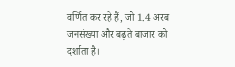वर्णित कर रहे हैं, जो 1.4 अरब जनसंख्या और बढ़ते बाजार को दर्शाता है।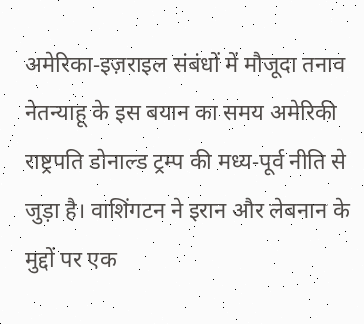अमेरिका‑इज़राइल संबंधों में मौजूदा तनाव
नेतन्याहू के इस बयान का समय अमेरिकी राष्ट्रपति डोनाल्ड ट्रम्प की मध्य‑पूर्व नीति से जुड़ा है। वाशिंगटन ने इरान और लेबनान के मुद्दों पर एक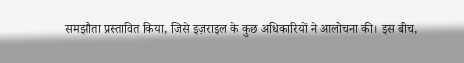समझौता प्रस्तावित किया, जिसे इज़राइल के कुछ अधिकारियों ने आलोचना की। इस बीच,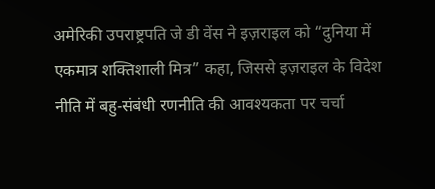अमेरिकी उपराष्ट्रपति जे डी वेंस ने इज़राइल को “दुनिया में एकमात्र शक्तिशाली मित्र” कहा, जिससे इज़राइल के विदेश नीति में बहु‑संबंधी रणनीति की आवश्यकता पर चर्चा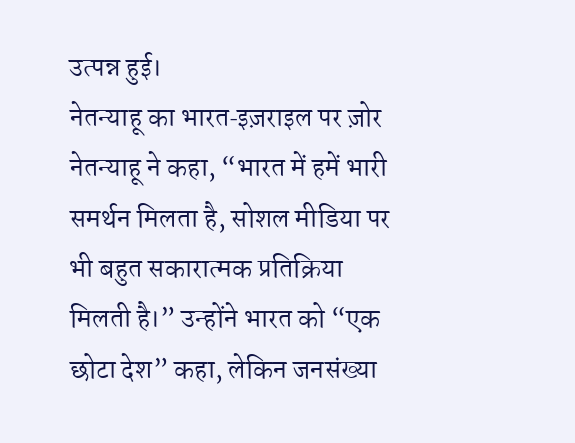उत्पन्न हुई।
नेतन्याहू का भारत‑इज़राइल पर ज़ोर
नेतन्याहू ने कहा, “भारत में हमें भारी समर्थन मिलता है, सोशल मीडिया पर भी बहुत सकारात्मक प्रतिक्रिया मिलती है।” उन्होंने भारत को “एक छोटा देश” कहा, लेकिन जनसंख्या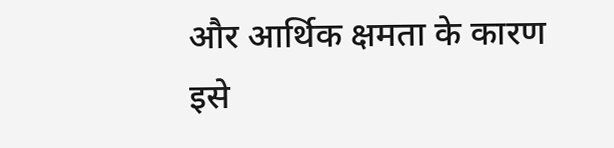और आर्थिक क्षमता के कारण इसे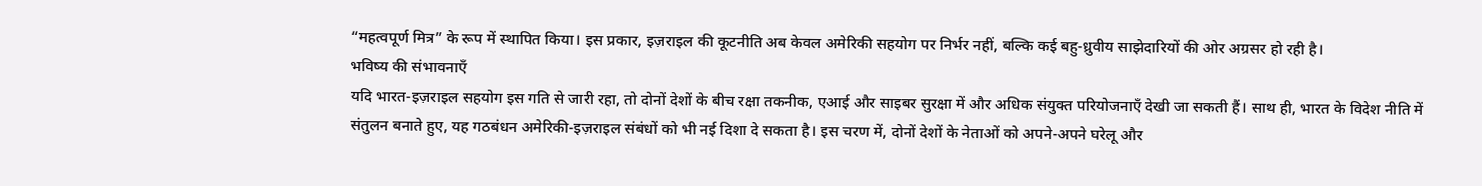“महत्वपूर्ण मित्र” के रूप में स्थापित किया। इस प्रकार, इज़राइल की कूटनीति अब केवल अमेरिकी सहयोग पर निर्भर नहीं, बल्कि कई बहु‑ध्रुवीय साझेदारियों की ओर अग्रसर हो रही है।
भविष्य की संभावनाएँ
यदि भारत‑इज़राइल सहयोग इस गति से जारी रहा, तो दोनों देशों के बीच रक्षा तकनीक, एआई और साइबर सुरक्षा में और अधिक संयुक्त परियोजनाएँ देखी जा सकती हैं। साथ ही, भारत के विदेश नीति में संतुलन बनाते हुए, यह गठबंधन अमेरिकी-इज़राइल संबंधों को भी नई दिशा दे सकता है। इस चरण में, दोनों देशों के नेताओं को अपने-अपने घरेलू और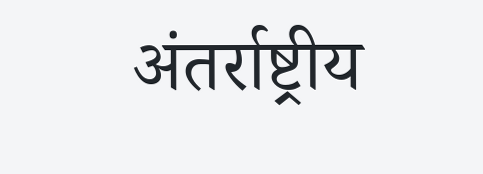अंतर्राष्ट्रीय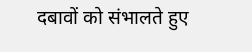दबावों को संभालते हुए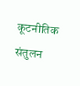कूटनीतिक संतुलन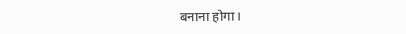बनाना होगा।